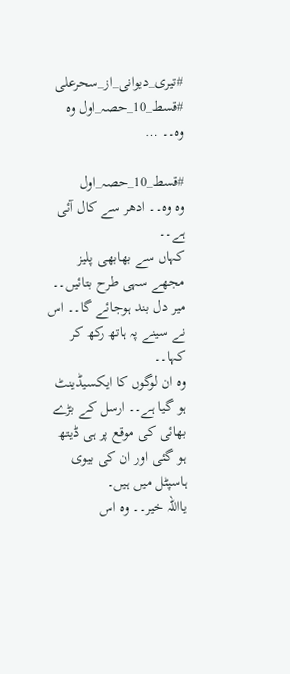#تیری_دیوانی_از_سحرعلی #قسط_10_حصہ_اول وہ وہ۔۔ …

#قسط_10_حصہ_اول
وہ وہ۔۔ ادھر سے کال آئی ہے۔۔
کہاں سے بھابھی پلیز مجھے سہی طرح بتائیں۔۔ میر دل بند ہوجائے گا۔۔ اس نے سینے پہ ہاتھ رکھ کر کہا۔۔
وہ ان لوگوں کا ایکسیڈینٹ ہو گیا ہے۔۔ ارسل کے بڑے بھائی کی موقع پر ہی ڈیتھ ہو گئی اور ان کی بیوی ہاسپٹل میں ہیں۔
یااللہ خیر۔۔ وہ اس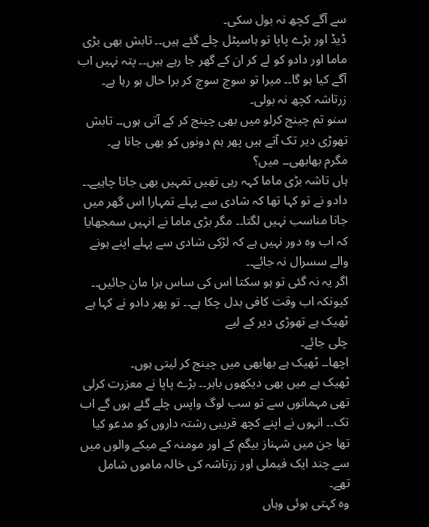سے آگے کچھ نہ بول سکی۔
ڈیڈ اور بڑے پاپا تو ہاسپٹل چلے گئے ہیں۔۔ تابش بھی بڑی ماما اور دادو کو لے کر ان کے گھر جا رہے ہیں۔۔ پتہ نہیں اب آگے کیا ہو گا۔۔ میرا تو سوچ سوچ کر برا حال ہو رہا ہے۔
زرتاشہ کچھ نہ بولی۔
سنو تم چینج کرلو میں بھی چینج کر کے آتی ہوں۔۔ تابش تھوڑی دیر تک آتے ہیں پھر ہم دونوں کو بھی جانا ہے۔
مگرم بھابھی۔۔ میں؟
ہاں تاشہ بڑی ماما کہہ رہی تھیں تمہیں بھی جانا چاہیے۔۔ دادو نے تو کہا تھا کہ شادی سے پہلے تمہارا اس گھر میں جانا مناسب نہیں لگتا۔۔ مگر بڑی ماما نے انہیں سمجھایا کہ اب وہ دور نہیں ہے کہ لڑکی شادی سے پہلے اپنے ہونے والے سسرال نہ جائے۔۔
اگر یہ نہ گئی تو ہو سکتا اس کی ساس برا مان جائیں۔۔ کیونکہ اب وقت کافی بدل چکا ہے۔۔ تو پھر دادو نے کہا ہے ٹھیک ہے تھوڑی دیر کے لیے
چلی جائے۔
اچھا۔۔ ٹھیک ہے بھابھی میں چینج کر لیتی ہوں۔
ٹھیک ہے میں بھی دیکھوں باہر۔۔ بڑے پاپا نے معزرت کرلی تھی مہمانوں سے تو سب لوگ واپس چلے گئے ہوں گے اب تک۔۔ انہوں نے اپنے کچھ قریبی رشتہ داروں کو مدعو کیا تھا جن میں شہناز بیگم کے اور مومنہ کے میکے والوں میں سے چند ایک فیملی اور زرتاشہ کی خالہ ماموں شامل تھے۔
وہ کہتی ہوئی وہاں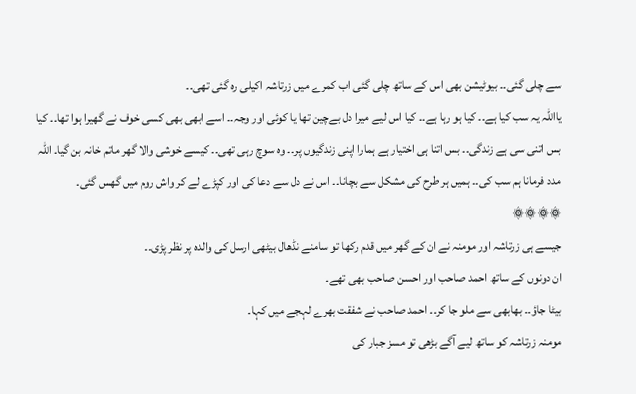سے چلی گئی۔۔ بیوٹیشن بھی اس کے ساتھ چلی گئی اب کمرے میں زرتاشہ اکیلی رہ گئی تھی۔۔
یااللہ یہ سب کیا ہے۔۔ کیا ہو رہا ہے۔۔ کیا اس لیے میرا دل بےچین تھا یا کوئی اور وجہ۔۔ اسے ابھی بھی کسی خوف نے گھیرا ہوا تھا۔۔ کیا بس اتنی سی ہے زندگی۔۔ بس اتنا ہی اختیار ہے ہمارا اپنی زندگیوں پر۔۔ وہ سوچ رہی تھی۔۔ کیسے خوشی والا گھر ماتم خانہ بن گیا۔ اللہ مدد فرمانا ہم سب کی۔۔ ہمیں ہر طرح کی مشکل سے بچانا۔۔ اس نے دل سے دعا کی اور کپڑے لے کر واش روم میں گھس گئی۔
۞۞۞۞
جیسے ہی زرتاشہ اور مومنہ نے ان کے گھر میں قدم رکھا تو سامنے نڈھال بیٹھی ارسل کی والدہ پر نظر پڑی۔۔
ان دونوں کے ساتھ احمد صاحب اور احسن صاحب بھی تھے۔
بیٹا جاؤ۔۔ بھابھی سے ملو جا کر۔۔ احمد صاحب نے شفقت بھرے لہجے میں کہا۔
مومنہ زرتاشہ کو ساتھ لیے آگے بڑھی تو مسز جبار کی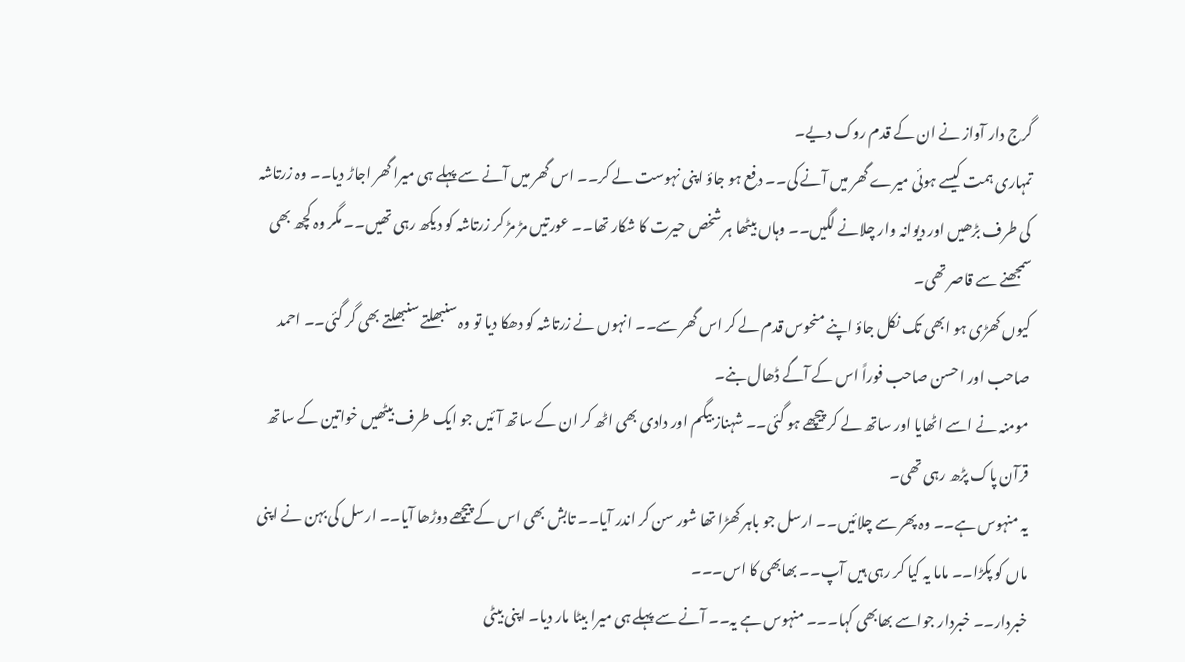گرج دار آواز نے ان کے قدم روک دیے۔
تمہاری ہمت کیسے ہوئی میرے گھر میں آنے کی۔۔ دفع ہو جاؤ اپنی نہوست لے کر۔۔ اس گھر میں آنے سے پہلے ہی میرا گھر اجاڑ دیا۔۔ وہ زرتاشہ کی طرف بڑھیں اور دیوانہ وار چلانے لگیں۔۔ وہاں بیٹھا ہر شخص حیرت کا شکار تھا۔۔ عورتیں مڑ مڑ کر زرتاشہ کو دیکھ رہی تھیں۔۔ مگر وہ کچھ بھی سمجھنے سے قاصر تھی۔
کیوں کھڑی ہو ابھی تک نکل جاؤ اپنے منحوس قدم لے کر اس گھر سے۔۔ انہوں نے زرتاشہ کو دھکا دیا تو وہ سنبھلتے سنبھلتے بھی گر گئی۔۔ احمد صاحب اور احسن صاحب فوراً اس کے آگے ڈھال بنے۔
مومنہ نے اسے اٹھایا اور ساتھ لے کر پیچھے ہو گئی۔۔ شہناز بیگم اور دادی بھی اٹھ کر ان کے ساتھ آئیں جو ایک طرف بیٹھیں خواتین کے ساتھ قرآن پاک پڑھ رہی تھی۔
یہ منہوس ہے۔۔ وہ پھر سے چلائیں۔۔ ارسل جو باہر کھڑا تھا شور سن کر اندر آیا۔۔ تابش بھی اس کے پیچھے دوڑھا آیا۔۔ ارسل کی بہن نے اپنی ماں کو پکڑا۔۔ ماما یہ کیا کر رہی ہیں آپ۔۔ بھابھی کا اس۔۔۔
خبردار۔۔ خبردار جواسے بھابھی کہا۔۔۔ منہوس ہے یہ۔۔ آنے سے پہلے ہی میرا بیٹا مار دیا۔ اپنی بیٹی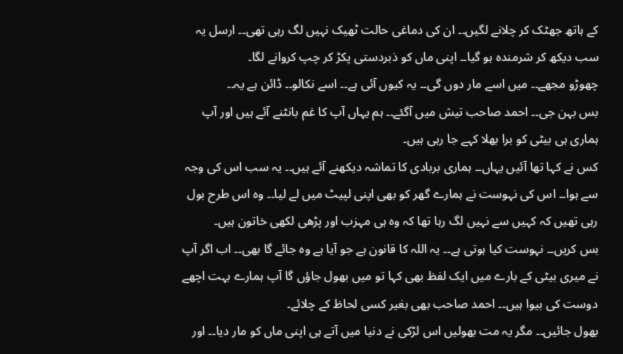کے ہاتھ جھٹک کر چلانے لگیں۔۔ ان کی دماغی حالت ٹھیک نہیں لگ رہی تھی۔۔ ارسل یہ سب دیکھ کر شرمندہ ہو گیا۔۔ اپنی ماں کو ذبردستی پکڑ کر چپ کروانے لگا۔
چھوڑو مجھے۔۔ میں اسے مار دوں گی۔۔ یہ کیوں آئی ہے۔۔ اسے نکالو۔۔ ڈائن ہے یہ۔۔
بس بہن جی۔۔ احمد صاحب تیش میں آگئے۔۔ ہم یہاں آپ کا غم بانٹنے آئے ہیں اور آپ ہماری ہی بیٹی کو برا بھلا کہے جا رہی ہیں۔
کس نے کہا تھا آئیں یہاں۔۔ ہماری بربادی کا تماشہ دیکھنے آئے ہیں۔۔ یہ سب اس کی وجہ سے ہوا۔۔ اس کی نہوست نے ہمارے گھر کو بھی اپنی لپیٹ میں لے لیا۔۔ وہ اس طرح بول رہی تھیں کہ کہیں سے نہیں لگ رہا تھا کہ وہ ہی مہزب اور پڑھی لکھی خاتون ہیں۔
بس کریں۔۔ نہوست کیا ہوتی ہے۔۔ یہ اللہ کا قانون ہے جو آیا ہے وہ جائے گا بھی۔۔ اب اگر آپ نے میری بیٹی کے بارے میں ایک لفظ بھی کہا تو میں بھول جاؤں گا آپ ہمارے بہت اچھے دوست کی بیوا ہیں۔۔ احمد صاحب بھی بغیر کسی لحاظ کے چلائے۔
بھول جائیں۔۔ مگر یہ مت بھولیں اس لڑکی نے دنیا میں آتے ہی اپنی ماں کو مار دیا۔۔ اور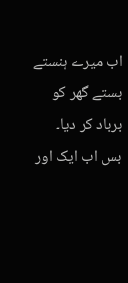اب میرے ہنستے بستے گھر کو برباد کر دیا۔
بس اب ایک اور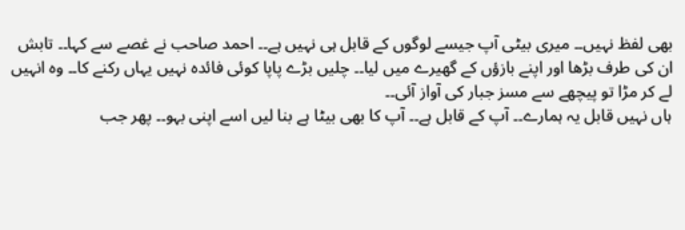بھی لفظ نہیں۔۔ میری بیٹی آپ جیسے لوگوں کے قابل ہی نہیں ہے۔۔ احمد صاحب نے غصے سے کہا۔۔ تابش ان کی طرف بڑھا اور اپنے بازؤں کے گھیرے میں لیا۔۔ چلیں بڑے پاپا کوئی فائدہ نہیں یہاں رکنے کا۔۔ وہ انہیں لے کر مڑا تو پیچھے سے مسز جبار کی آواز آئی۔۔
ہاں نہیں قابل یہ ہمارے۔۔ آپ کے قابل ہے۔۔ آپ کا بھی بیٹا ہے بنا لیں اسے اپنی بہو۔۔ پھر جب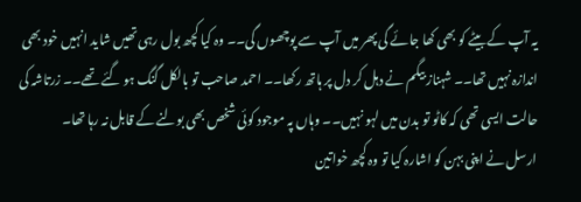یہ آپ کے بیٹے کو بھی کھا جائے گی پھر میں آپ سے پوچھوں گی۔۔ وہ کیا کچھ بول رہی تھیں شاید انہیں خود بھی اندازہ نہیں تھا۔۔ شہناز بیگم نے دہل کر دل پر ہاتھ رکھا۔۔ احمد صاحب تو بالکل گنگ ہو گئے تھے۔۔ زرتاشہ کی حالت ایسی تھی کہ کاٹو تو بدن میں لہو نہیں۔۔ وہاں پہ موجود کوئی شخص بھی بولنے کے قابل نہ رہا تھا۔
ارسل نے اپنی بہن کو اشارہ کیا تو وہ کچھ خواتین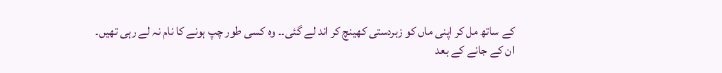کے ساتھ مل کر اپنی ماں کو زبردستی کھینچ کر اند لے گئی۔۔ وہ کسی طور چپ ہونے کا نام نہ لے رہی تھیں۔
ان کے جانے کے بعد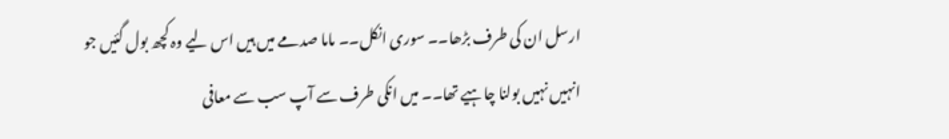ارسل ان کی طرف بڑھا۔۔ سوری انکل۔۔ ماما صدمے میں ہیں اس لیے وہ کچھ بول گئیں جو انہیں نہیں بولنا چاہیے تھا۔۔ میں انکی طرف سے آپ سب سے معافی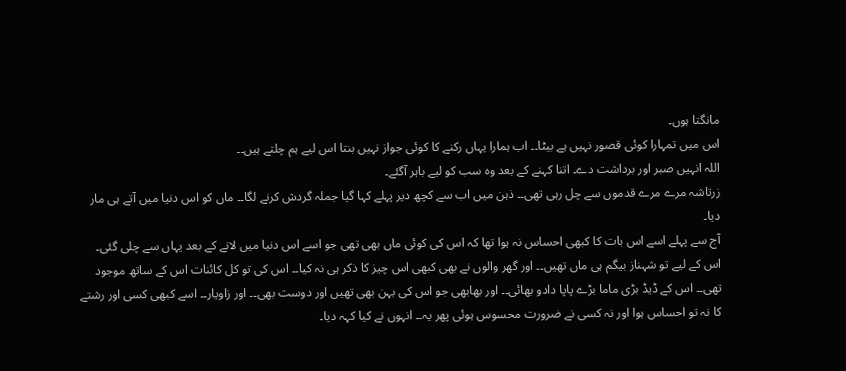مانگتا ہوں۔
اس میں تمہارا کوئی قصور نہیں ہے بیٹا۔۔ اب ہمارا یہاں رکنے کا کوئی جواز نہیں بنتا اس لیے ہم چلتے ہیں۔۔
اللہ انہیں صبر اور برداشت دے۔ اتنا کہنے کے بعد وہ سب کو لیے باہر آگئے۔
زرتاشہ مرے مرے قدموں سے چل رہی تھی۔۔ ذہن میں اب سے کچھ دیر پہلے کہا گیا جملہ گردش کرنے لگا۔۔ ماں کو اس دنیا میں آتے ہی مار دیا۔
آج سے پہلے اسے اس بات کا کبھی احساس نہ ہوا تھا کہ اس کی کوئی ماں بھی تھی جو اسے اس دنیا میں لانے کے بعد یہاں سے چلی گئی۔
اس کے لیے تو شہناز بیگم ہی ماں تھیں۔۔ اور گھر والوں نے بھی کبھی اس چیز کا ذکر ہی نہ کیا۔۔ اس کی تو کل کائنات اس کے ساتھ موجود تھی۔۔ اس کے ڈیڈ بڑی ماما بڑے پاپا دادو بھائی۔۔ اور بھابھی جو اس کی بہن بھی تھیں اور دوست بھی۔۔ اور زاویار۔۔ اسے کبھی کسی اور رشتے کا نہ تو احساس ہوا اور نہ کسی نے ضرورت محسوس ہوئی پھر یہ۔۔ انہوں نے کیا کہہ دیا۔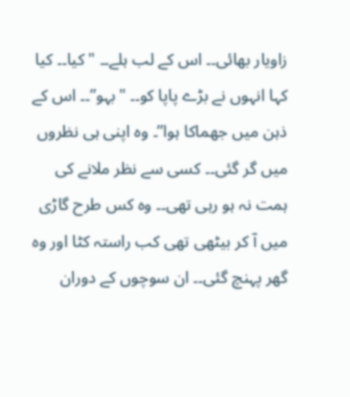زاویار بھائی۔۔ اس کے لب ہلے۔۔ "کیا۔۔ کیا کہا انہوں نے بڑے پاپا کو۔۔ "بہو”۔۔ اس کے ذہن میں جھماکا ہوا”۔ وہ اپنی ہی نظروں میں گر گئی۔۔ کسی سے نظر ملانے کی ہمت نہ ہو رہی تھی۔۔ وہ کس طرح گاڑی میں آ کر بیٹھی تھی کب راستہ کٹا اور وہ گھر پہنچ گئی۔۔ ان سوچوں کے دوران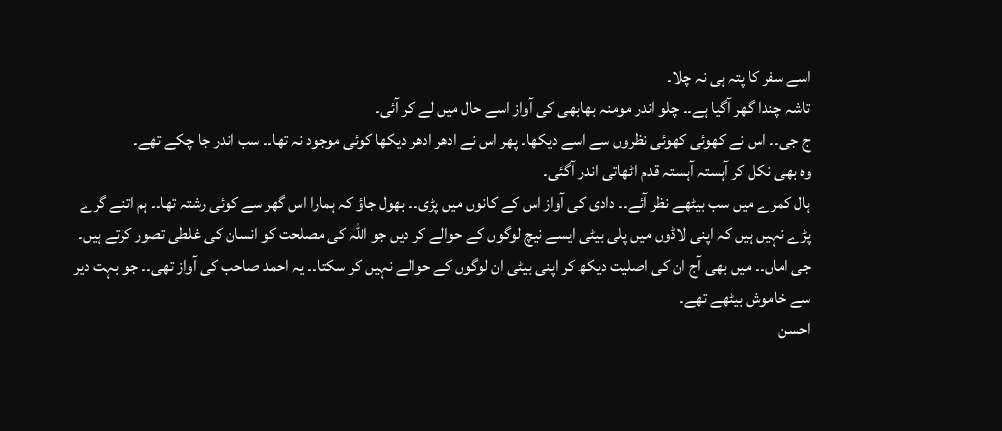اسے سفر کا پتہ ہی نہ چلا۔
تاشہ چندا گھر آگیا ہے۔۔ چلو اندر مومنہ بھابھی کی آواز اسے حال میں لے کر آئی۔
ج جی۔۔ اس نے کھوئی کھوئی نظروں سے اسے دیکھا۔ پھر اس نے ادھر ادھر دیکھا کوئی موجود نہ تھا۔۔ سب اندر جا چکے تھے۔
وہ بھی نکل کر آہستہ آہستہ قدم اٹھاتی اندر آگئی۔
ہال کمرے میں سب بیٹھے نظر آئے۔۔ دادی کی آواز اس کے کانوں میں پڑی۔۔ بھول جاؤ کہ ہمارا اس گھر سے کوئی رشتہ تھا۔۔ ہم اتنے گرے پڑے نہیں ہیں کہ اپنی لاڈوں میں پلی بیٹی ایسے نیچ لوگوں کے حوالے کر دیں جو اللہ کی مصلحت کو انسان کی غلطی تصور کرتے ہیں۔
جی اماں۔۔ میں بھی آج ان کی اصلیت دیکھ کر اپنی بیٹی ان لوگوں کے حوالے نہیں کر سکتا۔۔ یہ احمد صاحب کی آواز تھی۔۔ جو بہت دیر سے خاموش بیٹھے تھے۔
احسن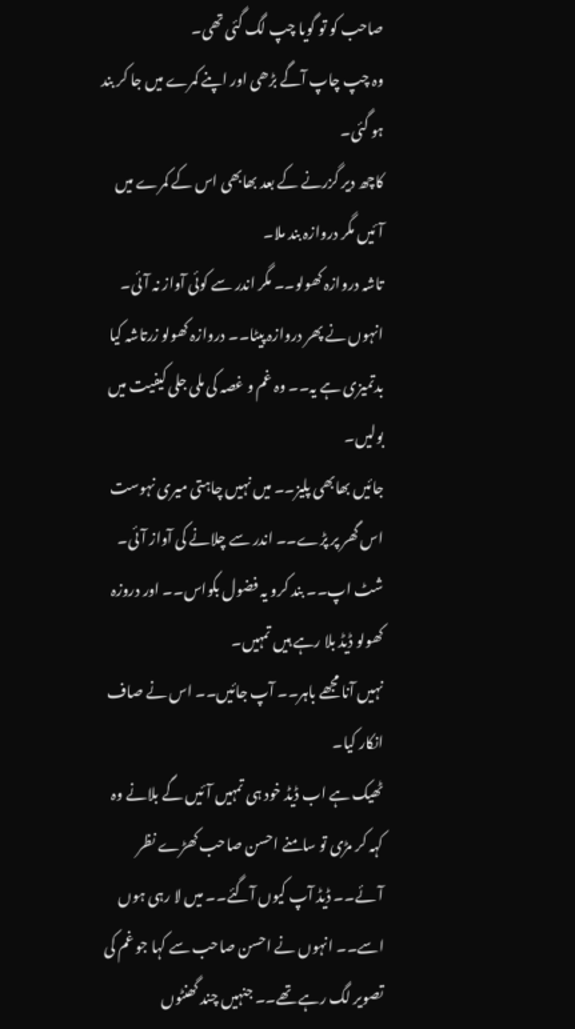صاحب کو تو گویا چپ لگ گئی تھی۔
وہ چپ چاپ آگے بڑھی اور اپنے کمرے میں جا کر بند ہو گئی۔
کاچھ دیر گزرنے کے بعد بھابھی اس کے کمرے میں آئیں مگر دروازہ بند ملا۔
تاشہ دروازہ کھولو۔۔ مگر اندر سے کوئی آواز نہ آئی۔
انہوں نے پھر دروازہ پیٹا۔۔ دروازہ کھولو زرتاشہ کیا بدتمیزی ہے یہ۔۔ وہ غم و غصہ کی ملی جلی کیفیت میں بولیں۔
جائیں بھابھی پلیز۔۔ میں نہیں چاہتی میری نہوست اس گھر پر پڑے۔۔ اندر سے چلانے کی آواز آئی۔
شٹ اپ۔۔ بند کرو یہ فضول بکواس۔۔ اور دروزہ کھولو ڈیڈ بلا رہے ہیں تمہیں۔
نہیں آنا مجھے باہر۔۔ آپ جائیں۔۔ اس نے صاف انکار کیا۔
ٹھیک ہے اب ڈیڈ خود ہی تمہیں آئیں گے بلانے وہ کہہ کر مڑی تو سامنے احسن صاحب کھڑے نظر آئے۔۔ ڈیڈ آپ کیوں آگئے۔۔ میں لا رہی ہوں اسے۔۔ انہوں نے احسن صاحب سے کہا جو غم کی تصویر لگ رہے تھے۔۔ جنہیں چند گھنٹوں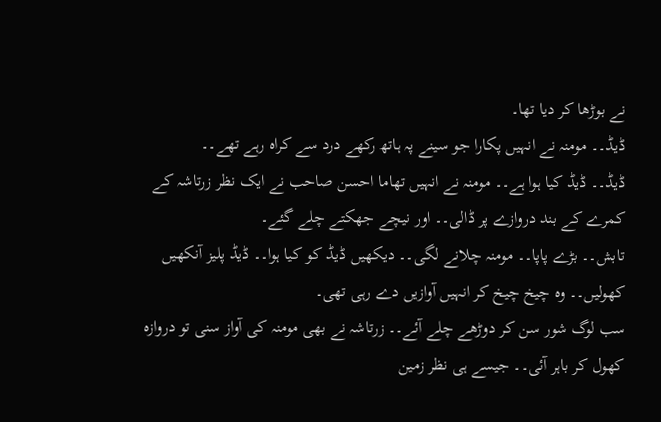نے بوڑھا کر دیا تھا۔
ڈیڈ۔۔ مومنہ نے انہیں پکارا جو سینے پہ ہاتھ رکھے درد سے کراہ رہے تھے۔۔
ڈیڈ۔۔ ڈیڈ کیا ہوا ہے۔۔ مومنہ نے انہیں تھاما احسن صاحب نے ایک نظر زرتاشہ کے کمرے کے بند دروازے پر ڈالی۔۔ اور نیچے جھکتے چلے گئے۔
تابش۔۔ بڑے پاپا۔۔ مومنہ چلانے لگی۔۔ دیکھیں ڈیڈ کو کیا ہوا۔۔ ڈیڈ پلیز آنکھیں کھولیں۔۔ وہ چیخ چیخ کر انہیں آوازیں دے رہی تھی۔
سب لوگ شور سن کر دوڑھے چلے آئے۔۔ زرتاشہ نے بھی مومنہ کی آواز سنی تو دروازہ کھول کر باہر آئی۔۔ جیسے ہی نظر زمین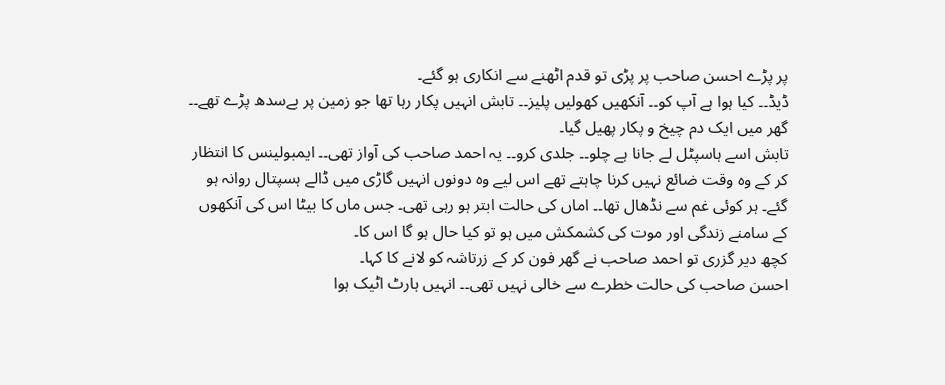پر پڑے احسن صاحب پر پڑی تو قدم اٹھنے سے انکاری ہو گئے۔
ڈیڈ۔۔ کیا ہوا ہے آپ کو۔۔ آنکھیں کھولیں پلیز۔۔ تابش انہیں پکار رہا تھا جو زمین پر بےسدھ پڑے تھے۔۔ گھر میں ایک دم چیخ و پکار پھیل گیا۔
تابش اسے ہاسپٹل لے جانا ہے چلو۔۔ جلدی کرو۔۔ یہ احمد صاحب کی آواز تھی۔۔ ایمبولینس کا انتظار کر کے وہ وقت ضائع نہیں کرنا چاہتے تھے اس لیے وہ دونوں انہیں گاڑی میں ڈالے ہسپتال روانہ ہو گئے۔ ہر کوئی غم سے نڈھال تھا۔۔ اماں کی حالت ابتر ہو رہی تھی۔ جس ماں کا بیٹا اس کی آنکھوں کے سامنے زندگی اور موت کی کشمکش میں ہو تو کیا حال ہو گا اس کا۔
کچھ دیر گزری تو احمد صاحب نے گھر فون کر کے زرتاشہ کو لانے کا کہا۔
احسن صاحب کی حالت خطرے سے خالی نہیں تھی۔۔ انہیں ہارٹ اٹیک ہوا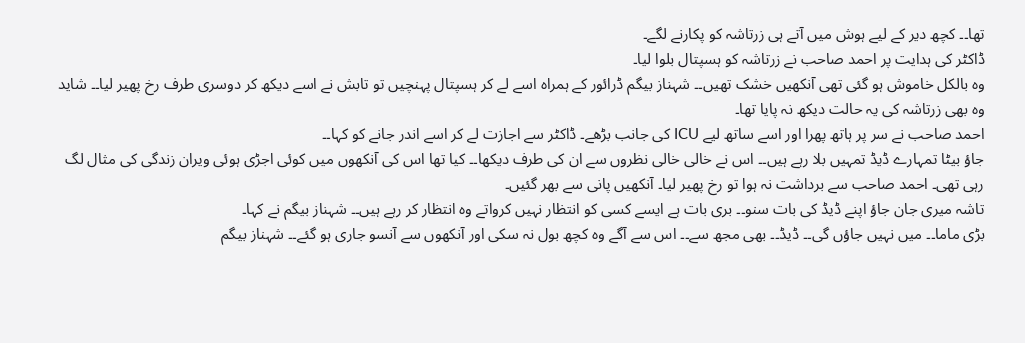تھا۔۔ کچھ دیر کے لیے ہوش میں آتے ہی زرتاشہ کو پکارنے لگے۔
ڈاکٹر کی ہدایت پر احمد صاحب نے زرتاشہ کو ہسپتال بلوا لیا۔
وہ بالکل خاموش ہو گئی تھی آنکھیں خشک تھیں۔۔ شہناز بیگم ڈرائور کے ہمراہ اسے لے کر ہسپتال پہنچیں تو تابش نے اسے دیکھ کر دوسری طرف رخ پھیر لیا۔۔ شاید وہ بھی زرتاشہ کی یہ حالت دیکھ نہ پایا تھا۔
احمد صاحب نے سر پر ہاتھ پھرا اور اسے ساتھ لیے ICU کی جانب بڑھے۔ ڈاکٹر سے اجازت لے کر اسے اندر جانے کو کہا۔۔
جاؤ بیٹا تمہارے ڈیڈ تمہیں بلا رہے ہیں۔۔ اس نے خالی خالی نظروں سے ان کی طرف دیکھا۔۔ کیا تھا اس کی آنکھوں میں کوئی اجڑی ہوئی ویران زندگی کی مثال لگ رہی تھی۔ احمد صاحب سے برداشت نہ ہوا تو رخ پھیر لیا۔ آنکھیں پانی سے بھر گئیں۔
تاشہ میری جان جاؤ اپنے ڈیڈ کی بات سنو۔۔ بری بات ہے ایسے کسی کو انتظار نہیں کرواتے وہ انتظار کر رہے ہیں۔۔ شہناز بیگم نے کہا۔
بڑی ماما۔۔ میں نہیں جاؤں گی۔۔ ڈیڈ۔۔ بھی مجھ سے۔۔ اس سے آگے وہ کچھ بول نہ سکی اور آنکھوں سے آنسو جاری ہو گئے۔۔ شہناز بیگم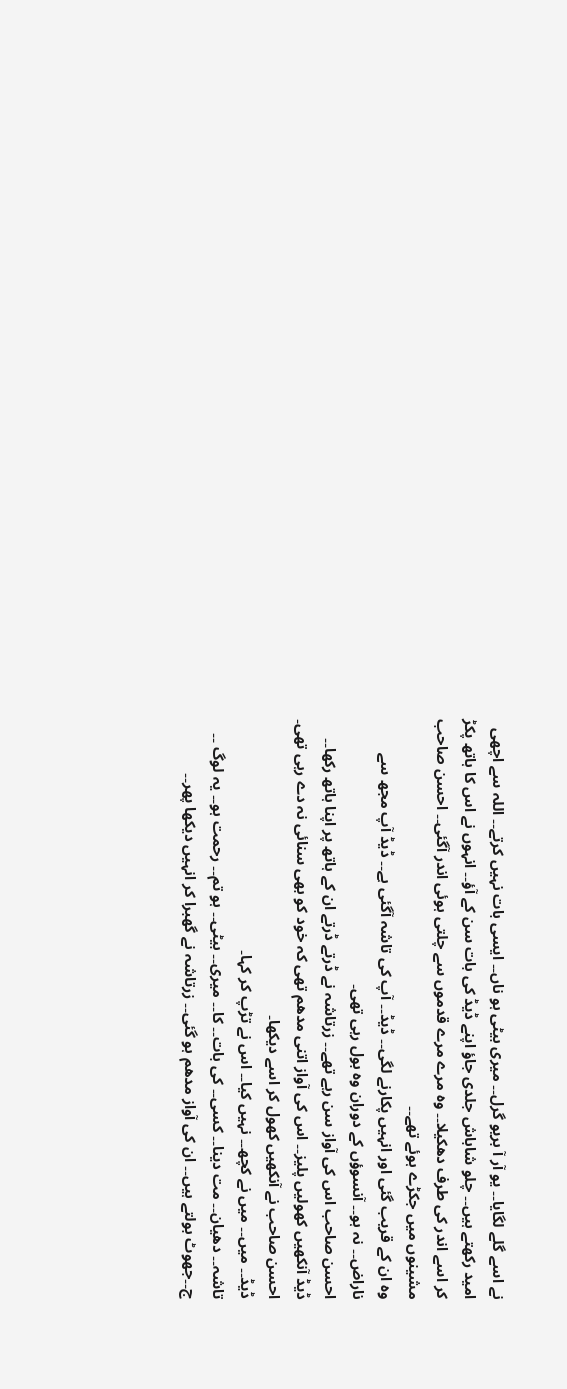نے اسے گلے لگایا۔۔ یو آر آ بریو گرل۔۔ میری بیٹی ہو ناں۔۔ ایسی بات نہیں کرتے۔۔ اللہ سے اچھی امید رکھتے ہیں۔۔ چلو شاباش جلدی جاؤ اپنے ڈیڈ کی بات سن کے آؤ۔۔ انہوں نے اس کا ہاتھ پکڑ کر اسے اندر کی طرف دھکیلا۔۔ وہ مرے مرے قدموں سے چلتی ہوئی اندر آگئی۔۔ احسن صاحب مشینوں میں جکڑے ہوئے تھے۔۔
وہ ان کے قریب گئی اور انہیں پکارنے لگی۔۔ ڈیڈ۔۔ آپ کی تاشہ آگئی ہے۔۔ ڈیڈ آپ مجھ سے ناراض۔۔ نہ ہو۔۔ آنسوؤں کے دوران وہ بول رہی تھی۔
احسن صاحب اس کی آواز سن رہے تھے۔۔ زرتاشہ نے ڈرتے ڈرتے ان کے ہاتھ پر اپنا ہاتھ رکھا۔۔ ڈیڈ آنکھیں کھولیں پلیز۔۔ اس کی آواز اتنی مدھم تھی کہ خود کو بھی سنائی نہ دے رہی تھی۔
احسن صاحب نے آنکھیں کھول کر اسے دیکھا۔
ڈیڈ۔۔ میں۔۔ میں نے کچھ۔۔ نہیں کیا۔۔ اس نے تڑپ کر کہا۔
تاشہ۔۔ دھیان۔۔ مت دینا۔۔ کسی۔۔ کی بات۔۔ کا۔۔ میری۔۔ بیٹی۔۔ ہو تم۔۔ رحمت ہو۔۔ یہ لوگ ۔۔ ج۔۔جھوٹ بولتے ہیں۔۔ ان کی آواز مدھم ہو گئی۔۔ زرتاشہ نے گھبرا کر انہیں دیکھا پھر۔۔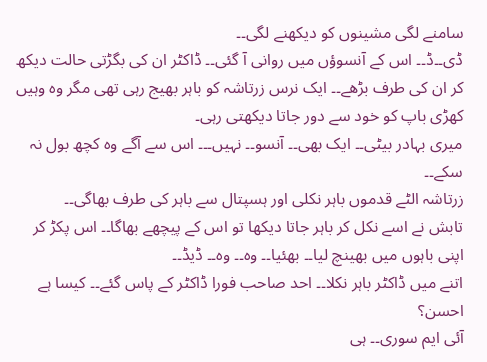سامنے لگی مشینوں کو دیکھنے لگی۔۔
ڈی۔۔ڈ۔۔ اس کے آنسوؤں میں روانی آ گئی۔۔ ڈاکٹر ان کی بگڑتی حالت دیکھ کر ان کی طرف بڑھے۔۔ ایک نرس زرتاشہ کو باہر بھیج رہی تھی مگر وہ وہیں کھڑی باپ کو خود سے دور جاتا دیکھتی رہی۔
میری بہادر بیٹی۔۔ ایک بھی۔۔ آنسو۔۔ نہیں۔۔۔ اس سے آگے وہ کچھ بول نہ سکے۔۔
زرتاشہ الٹے قدموں باہر نکلی اور ہسپتال سے باہر کی طرف بھاگی۔۔
تابش نے اسے نکل کر باہر جاتا دیکھا تو اس کے پیچھے بھاگا۔۔ اس پکڑ کر اپنی باہوں میں بھینچ لیا۔۔ بھئیا۔۔ وہ۔۔ وہ۔۔ ڈیڈ۔۔
اتنے میں ڈاکٹر باہر نکلا۔۔ احد صاحب فورا ڈاکٹر کے پاس گئے۔۔ کیسا ہے احسن؟
آئی ایم سوری۔۔ ہی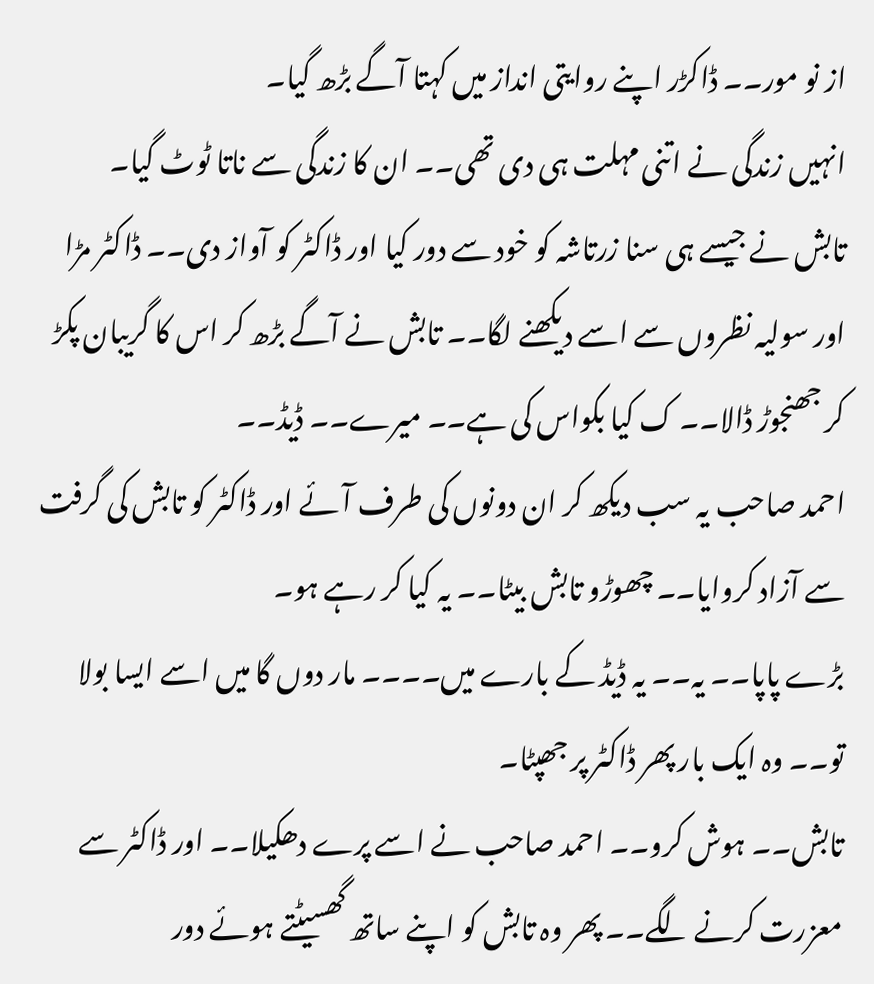از نو مور۔۔ ڈاکڑر اپنے روایتی انداز میں کہتا آگے بڑھ گیا۔
انہیں زندگی نے اتنی مہلت ہی دی تھی۔۔ ان کا زندگی سے ناتا ٹوٹ گیا۔
تابش نے جیسے ہی سنا زرتاشہ کو خود سے دور کیا اور ڈاکٹر کو آواز دی۔۔ ڈاکٹر مڑا اور سولیہ نظروں سے اسے دیکھنے لگا۔۔ تابش نے آگے بڑھ کر اس کا گریبان پکڑ کر جھنجوڑ ڈالا۔۔ ک کیا بکواس کی ہے۔۔ میرے۔۔ ڈیڈ۔۔
احمد صاحب یہ سب دیکھ کر ان دونوں کی طرف آئے اور ڈاکٹر کو تابش کی گرفت سے آزاد کروایا۔۔ چھوڑو تابش بیٹا۔۔ یہ کیا کر رہے ہو۔
بڑے پاپا۔۔ یہ۔۔ یہ ڈیڈ کے بارے میں۔۔۔۔ مار دوں گا میں اسے ایسا بولا تو۔۔ وہ ایک بار پھر ڈاکٹر پر جھپٹا۔
تابش۔۔ ہوش کرو۔۔ احمد صاحب نے اسے پرے دھکیلا۔۔ اور ڈاکٹر سے معزرت کرنے لگے۔۔ پھر وہ تابش کو اپنے ساتھ گھسیٹتے ہوئے دور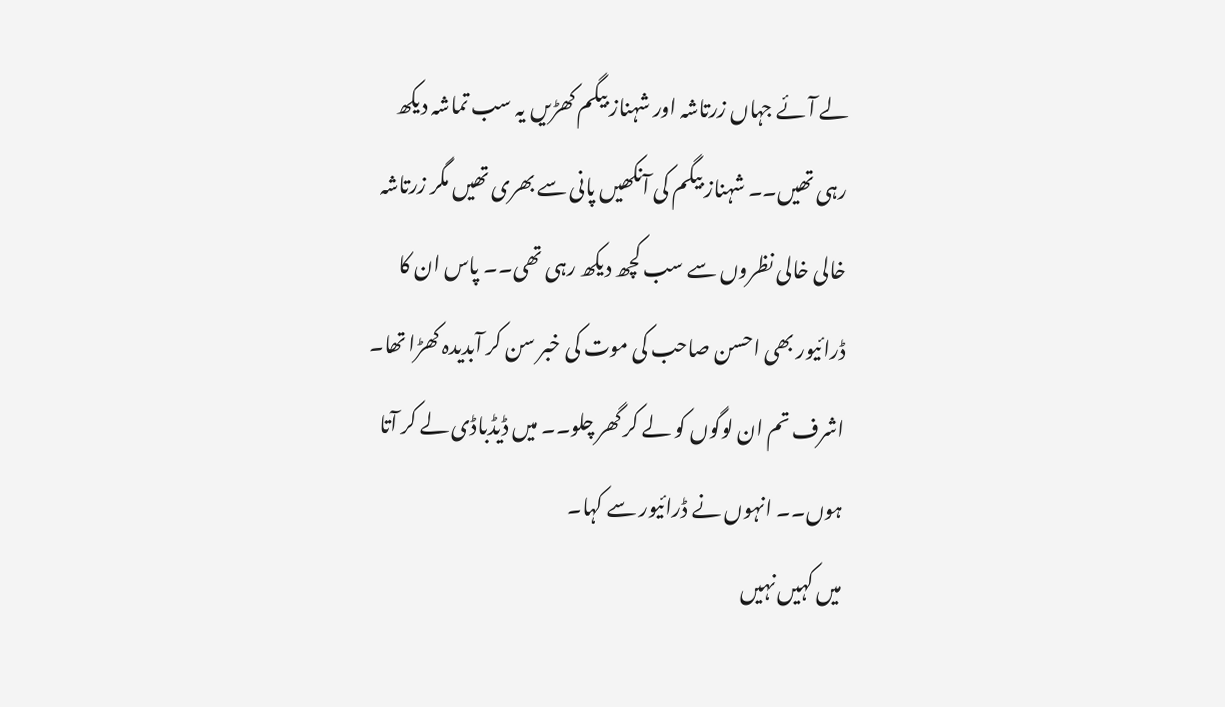لے آئے جہاں زرتاشہ اور شہناز بیگم کھڑیں یہ سب تماشہ دیکھ رہی تھیں۔۔ شہناز بیگم کی آنکھیں پانی سے بھری تھیں مگر زرتاشہ خالی خالی نظروں سے سب کچھ دیکھ رہی تھی۔۔ پاس ان کا ڈرائیور بھی احسن صاحب کی موت کی خبر سن کر آبدیدہ کھڑا تھا۔
اشرف تم ان لوگوں کو لے کر گھر چلو۔۔ میں ڈیڈباڈی لے کر آتا ہوں۔۔ انہوں نے ڈرائیور سے کہا۔
میں کہیں نہیں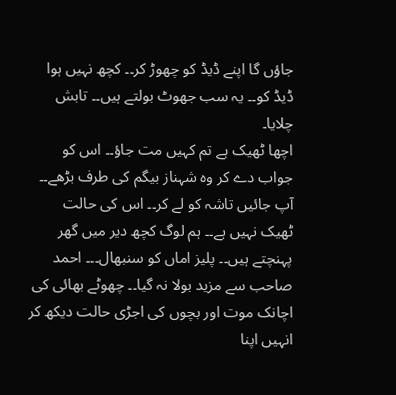جاؤں گا اپنے ڈیڈ کو چھوڑ کر۔۔ کچھ نہیں ہوا ڈیڈ کو۔۔ یہ سب جھوٹ بولتے ہیں۔۔ تابش چلایا۔
اچھا ٹھیک ہے تم کہیں مت جاؤ۔۔ اس کو جواب دے کر وہ شہناز بیگم کی طرف بڑھے۔۔ آپ جائیں تاشہ کو لے کر۔۔ اس کی حالت ٹھیک نہیں ہے۔۔ ہم لوگ کچھ دیر میں گھر پہنچتے ہیں۔۔ پلیز اماں کو سنبھال۔۔۔ احمد صاحب سے مزید بولا نہ گیا۔۔ چھوٹے بھائی کی اچانک موت اور بچوں کی اجڑی حالت دیکھ کر انہیں اپنا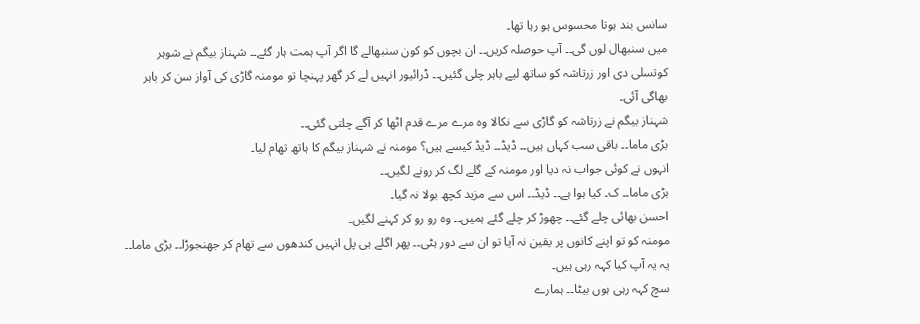سانس بند ہوتا محسوس ہو رہا تھا۔
میں سنبھال لوں گی۔۔ آپ حوصلہ کریں۔۔ ان بچوں کو کون سنبھالے گا اگر آپ ہمت ہار گئے۔۔ شہناز بیگم نے شوہر کوتسلی دی اور زرتاشہ کو ساتھ لیے باہر چلی گئیں۔۔ ڈرائیور انہیں لے کر گھر پہنچا تو مومنہ گاڑی کی آواز سن کر باہر بھاگی آئی۔
شہناز بیگم نے زرتاشہ کو گاڑی سے نکالا وہ مرے مرے قدم اٹھا کر آگے چلتی گئی۔۔
بڑی ماما۔۔ باقی سب کہاں ہیں۔۔ ڈیڈ۔۔ ڈیڈ کیسے ہیں؟ مومنہ نے شہناز بیگم کا ہاتھ تھام لیا۔
انہوں نے کوئی جواب نہ دیا اور مومنہ کے گلے لگ کر رونے لگیں۔۔
بڑی ماما۔۔ ک۔ کیا ہوا ہے۔۔ ڈیڈ۔۔ اس سے مزید کچھ بولا نہ گیا۔
احسن بھائی چلے گئے۔۔ چھوڑ کر چلے گئے ہمیں۔۔ وہ رو رو کر کہنے لگیں۔
مومنہ کو تو اپنے کانوں پر یقین نہ آیا تو ان سے دور ہٹی۔۔ پھر اگلے ہی پل انہیں کندھوں سے تھام کر جھنجوڑا۔۔ بڑی ماما۔۔ یہ یہ آپ کیا کہہ رہی ہیں۔
سچ کہہ رہی ہوں بیٹا۔۔ ہمارے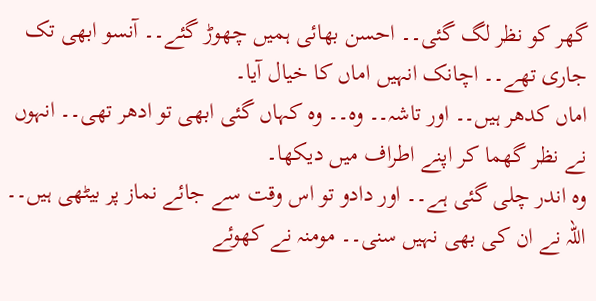گھر کو نظر لگ گئی۔۔ احسن بھائی ہمیں چھوڑ گئے۔۔ آنسو ابھی تک جاری تھے۔۔ اچانک انہیں اماں کا خیال آیا۔
اماں کدھر ہیں۔۔ اور تاشہ۔۔ وہ۔۔ وہ کہاں گئی ابھی تو ادھر تھی۔۔ انہوں نے نظر گھما کر اپنے اطراف میں دیکھا۔
وہ اندر چلی گئی ہے۔۔ اور دادو تو اس وقت سے جائے نماز پر بیٹھی ہیں۔۔ اللہ نے ان کی بھی نہیں سنی۔۔ مومنہ نے کھوئے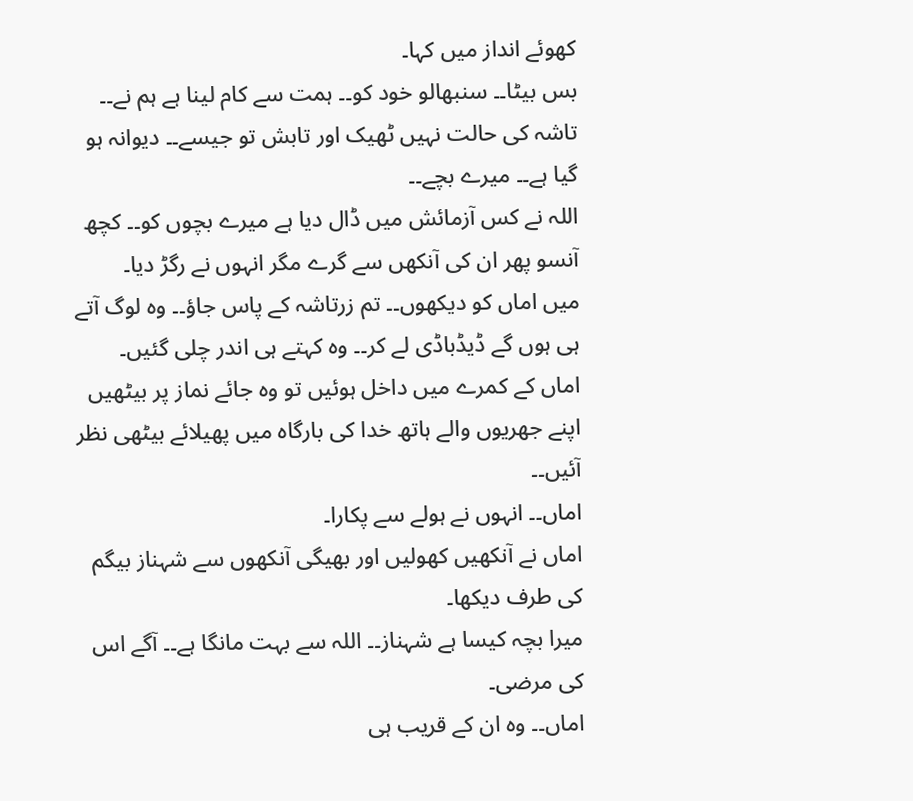کھوئے انداز میں کہا۔
بس بیٹا۔۔ سنبھالو خود کو۔۔ ہمت سے کام لینا ہے ہم نے۔۔ تاشہ کی حالت نہیں ٹھیک اور تابش تو جیسے۔۔ دیوانہ ہو گیا ہے۔۔ میرے بچے۔۔
اللہ نے کس آزمائش میں ڈال دیا ہے میرے بچوں کو۔۔ کچھ آنسو پھر ان کی آنکھں سے گرے مگر انہوں نے رگڑ دیا۔
میں اماں کو دیکھوں۔۔ تم زرتاشہ کے پاس جاؤ۔۔ وہ لوگ آتے ہی ہوں گے ڈیڈباڈی لے کر۔۔ وہ کہتے ہی اندر چلی گئیں۔
اماں کے کمرے میں داخل ہوئیں تو وہ جائے نماز پر بیٹھیں اپنے جھریوں والے ہاتھ خدا کی بارگاہ میں پھیلائے بیٹھی نظر آئیں۔۔
اماں۔۔ انہوں نے ہولے سے پکارا۔
اماں نے آنکھیں کھولیں اور بھیگی آنکھوں سے شہناز بیگم کی طرف دیکھا۔
میرا بچہ کیسا ہے شہناز۔۔ اللہ سے بہت مانگا ہے۔۔ آگے اس کی مرضی۔
اماں۔۔ وہ ان کے قریب ہی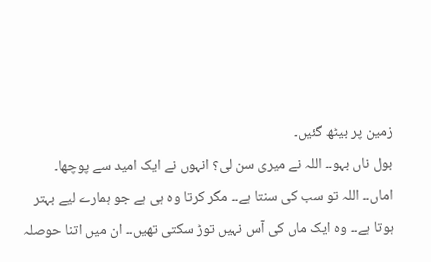زمین پر بیٹھ گئیں۔
بول ناں بہو۔۔ اللہ نے میری سن لی؟ انہوں نے ایک امید سے پوچھا۔
اماں۔۔ اللہ تو سب کی سنتا ہے۔۔ مگر کرتا وہ ہی ہے جو ہمارے لیے بہتر ہوتا ہے۔۔ وہ ایک ماں کی آس نہیں توڑ سکتی تھیں۔۔ ان میں اتنا حوصلہ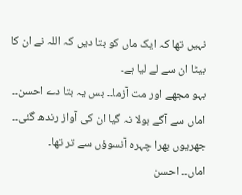نہیں تھا کہ ایک ماں کو بتا دیں کہ اللہ نے ان کا بیٹا ان سے لے لیا ہے۔
بہو مجھے اور مت آزما۔۔ بس یہ بتا دے احسن۔۔ اماں سے آگے بولا نہ گیا ان کی آواز رندھ گئی۔۔ جھریوں بھرا چہرہ آنسوؤں سے تر تھا۔
اماں۔۔ احسن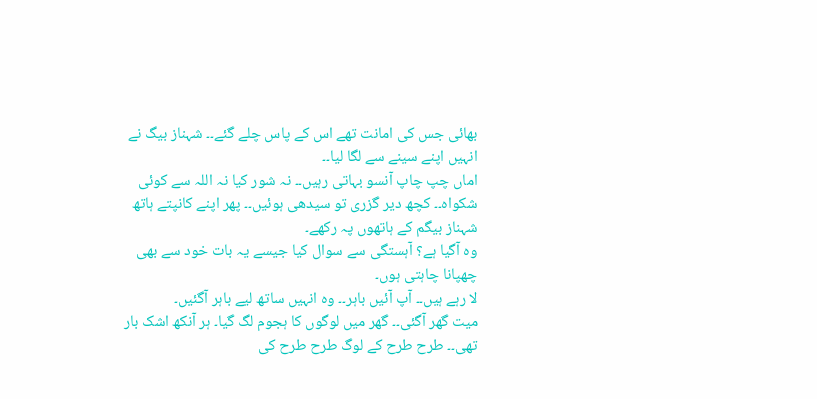بھائی جس کی امانت تھے اس کے پاس چلے گئے۔۔ شہناز بیگ نے انہیں اپنے سینے سے لگا لیا۔۔
اماں چپ چاپ آنسو بہاتی رہیں۔۔ نہ شور کیا نہ اللہ سے کوئی شکواہ۔۔ کچھ دیر گزری تو سیدھی ہوئیں۔۔ پھر اپنے کانپتے ہاتھ شہناز بیگم کے ہاتھوں پہ رکھے۔
وہ آگیا ہے؟ آہستگی سے سوال کیا جیسے یہ بات خود سے بھی چھپانا چاہتی ہوں۔
لا رہے ہیں۔۔ آپ آئیں باہر۔۔ وہ انہیں ساتھ لیے باہر آگئیں۔
میت گھر آگئی۔۔ گھر میں لوگوں کا ہجوم لگ گیا۔ ہر آنکھ اشک بار تھی۔۔ طرح طرح کے لوگ طرح طرح کی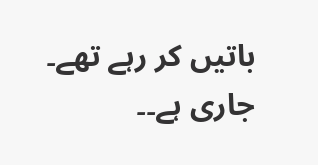باتیں کر رہے تھے۔
جاری ہے۔۔